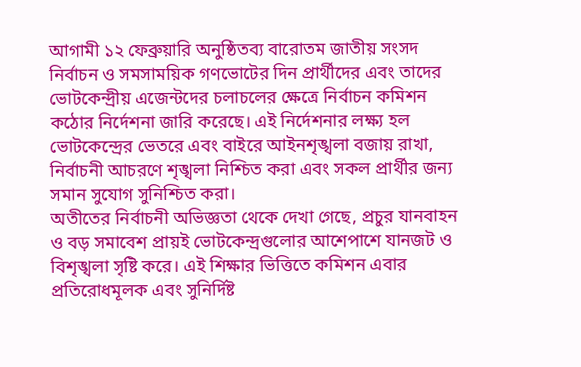আগামী ১২ ফেব্রুয়ারি অনুষ্ঠিতব্য বারোতম জাতীয় সংসদ নির্বাচন ও সমসাময়িক গণভোটের দিন প্রার্থীদের এবং তাদের ভোটকেন্দ্রীয় এজেন্টদের চলাচলের ক্ষেত্রে নির্বাচন কমিশন কঠোর নির্দেশনা জারি করেছে। এই নির্দেশনার লক্ষ্য হল ভোটকেন্দ্রের ভেতরে এবং বাইরে আইনশৃঙ্খলা বজায় রাখা, নির্বাচনী আচরণে শৃঙ্খলা নিশ্চিত করা এবং সকল প্রার্থীর জন্য সমান সুযোগ সুনিশ্চিত করা।
অতীতের নির্বাচনী অভিজ্ঞতা থেকে দেখা গেছে, প্রচুর যানবাহন ও বড় সমাবেশ প্রায়ই ভোটকেন্দ্রগুলোর আশেপাশে যানজট ও বিশৃঙ্খলা সৃষ্টি করে। এই শিক্ষার ভিত্তিতে কমিশন এবার প্রতিরোধমূলক এবং সুনির্দিষ্ট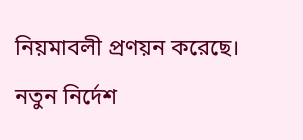নিয়মাবলী প্রণয়ন করেছে।
নতুন নির্দেশ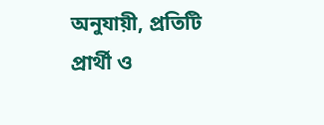অনুযায়ী, প্রতিটি প্রার্থী ও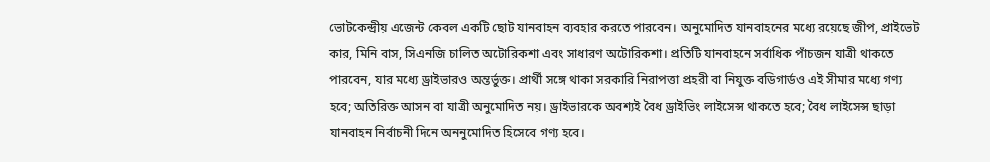ভোটকেন্দ্রীয় এজেন্ট কেবল একটি ছোট যানবাহন ব্যবহার করতে পারবেন। অনুমোদিত যানবাহনের মধ্যে রয়েছে জীপ, প্রাইভেট কার, মিনি বাস, সিএনজি চালিত অটোরিকশা এবং সাধারণ অটোরিকশা। প্রতিটি যানবাহনে সর্বাধিক পাঁচজন যাত্রী থাকতে পারবেন, যার মধ্যে ড্রাইভারও অন্তর্ভুক্ত। প্রার্থী সঙ্গে থাকা সরকারি নিরাপত্তা প্রহরী বা নিযুক্ত বডিগার্ডও এই সীমার মধ্যে গণ্য হবে; অতিরিক্ত আসন বা যাত্রী অনুমোদিত নয়। ড্রাইভারকে অবশ্যই বৈধ ড্রাইভিং লাইসেন্স থাকতে হবে; বৈধ লাইসেন্স ছাড়া যানবাহন নির্বাচনী দিনে অননুমোদিত হিসেবে গণ্য হবে।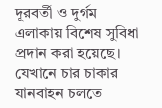দূরবর্তী ও দুর্গম এলাকায় বিশেষ সুবিধা প্রদান করা হয়েছে। যেখানে চার চাকার যানবাহন চলতে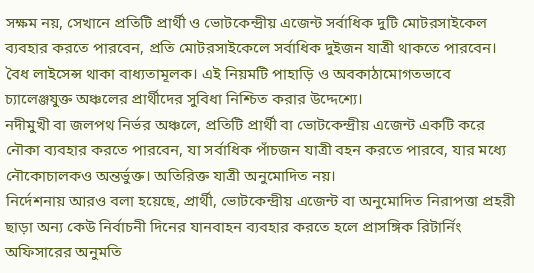সক্ষম নয়, সেখানে প্রতিটি প্রার্থী ও ভোটকেন্দ্রীয় এজেন্ট সর্বাধিক দুটি মোটরসাইকেল ব্যবহার করতে পারবেন, প্রতি মোটরসাইকেলে সর্বাধিক দুইজন যাত্রী থাকতে পারবেন। বৈধ লাইসেন্স থাকা বাধ্যতামূলক। এই নিয়মটি পাহাড়ি ও অবকাঠামোগতভাবে চ্যালেঞ্জযুক্ত অঞ্চলের প্রার্থীদের সুবিধা নিশ্চিত করার উদ্দেশ্যে।
নদীমুখী বা জলপথ নির্ভর অঞ্চলে, প্রতিটি প্রার্থী বা ভোটকেন্দ্রীয় এজেন্ট একটি করে নৌকা ব্যবহার করতে পারবেন, যা সর্বাধিক পাঁচজন যাত্রী বহন করতে পারবে, যার মধ্যে নৌকোচালকও অন্তর্ভুক্ত। অতিরিক্ত যাত্রী অনুমোদিত নয়।
নির্দেশনায় আরও বলা হয়েছে, প্রার্থী, ভোটকেন্দ্রীয় এজেন্ট বা অনুমোদিত নিরাপত্তা প্রহরী ছাড়া অন্য কেউ নির্বাচনী দিনের যানবাহন ব্যবহার করতে হলে প্রাসঙ্গিক রিটার্নিং অফিসারের অনুমতি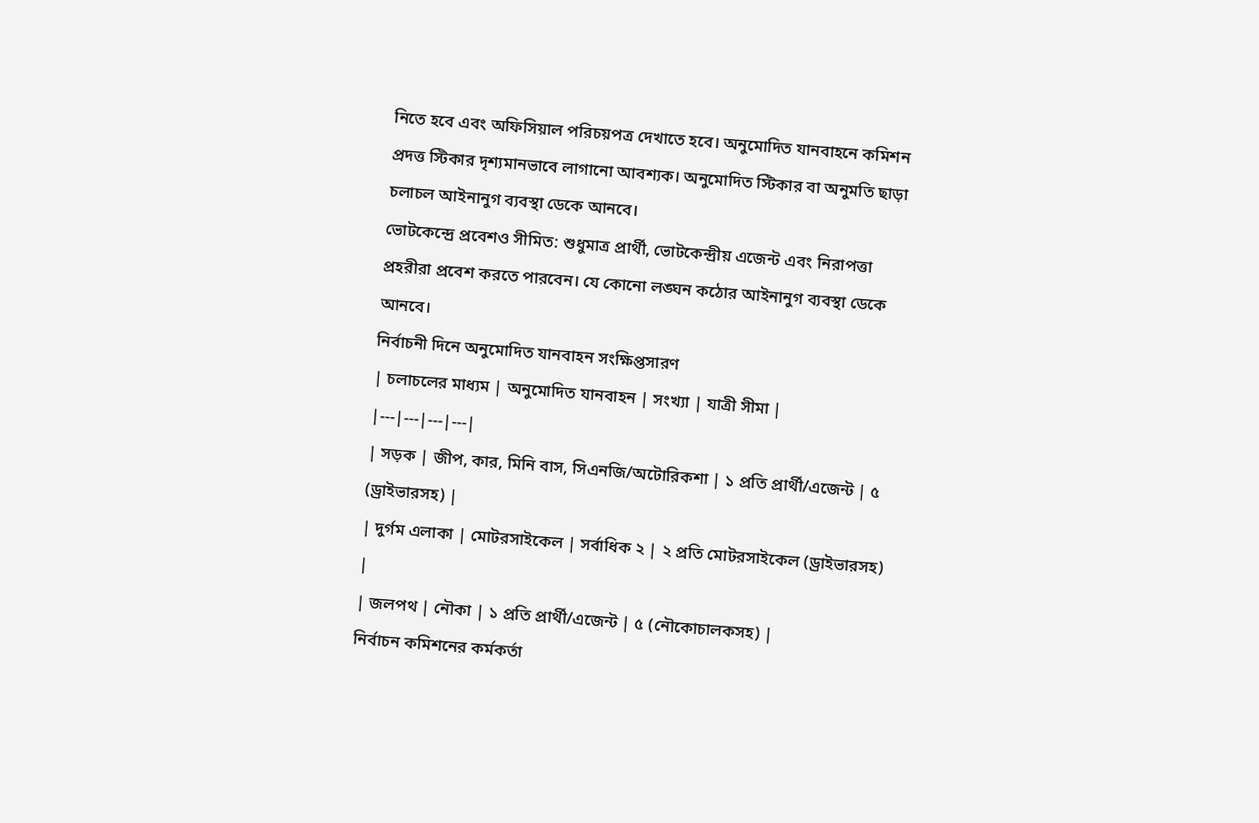নিতে হবে এবং অফিসিয়াল পরিচয়পত্র দেখাতে হবে। অনুমোদিত যানবাহনে কমিশন প্রদত্ত স্টিকার দৃশ্যমানভাবে লাগানো আবশ্যক। অনুমোদিত স্টিকার বা অনুমতি ছাড়া চলাচল আইনানুগ ব্যবস্থা ডেকে আনবে।
ভোটকেন্দ্রে প্রবেশও সীমিত: শুধুমাত্র প্রার্থী, ভোটকেন্দ্রীয় এজেন্ট এবং নিরাপত্তা প্রহরীরা প্রবেশ করতে পারবেন। যে কোনো লঙ্ঘন কঠোর আইনানুগ ব্যবস্থা ডেকে আনবে।
নির্বাচনী দিনে অনুমোদিত যানবাহন সংক্ষিপ্তসারণ
| চলাচলের মাধ্যম | অনুমোদিত যানবাহন | সংখ্যা | যাত্রী সীমা |
|---|---|---|---|
| সড়ক | জীপ, কার, মিনি বাস, সিএনজি/অটোরিকশা | ১ প্রতি প্রার্থী/এজেন্ট | ৫ (ড্রাইভারসহ) |
| দুর্গম এলাকা | মোটরসাইকেল | সর্বাধিক ২ | ২ প্রতি মোটরসাইকেল (ড্রাইভারসহ) |
| জলপথ | নৌকা | ১ প্রতি প্রার্থী/এজেন্ট | ৫ (নৌকোচালকসহ) |
নির্বাচন কমিশনের কর্মকর্তা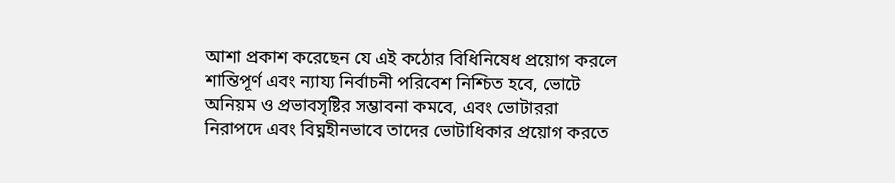আশা প্রকাশ করেছেন যে এই কঠোর বিধিনিষেধ প্রয়োগ করলে শান্তিপূর্ণ এবং ন্যায্য নির্বাচনী পরিবেশ নিশ্চিত হবে, ভোটে অনিয়ম ও প্রভাবসৃষ্টির সম্ভাবনা কমবে, এবং ভোটাররা নিরাপদে এবং বিঘ্নহীনভাবে তাদের ভোটাধিকার প্রয়োগ করতে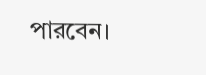পারবেন।